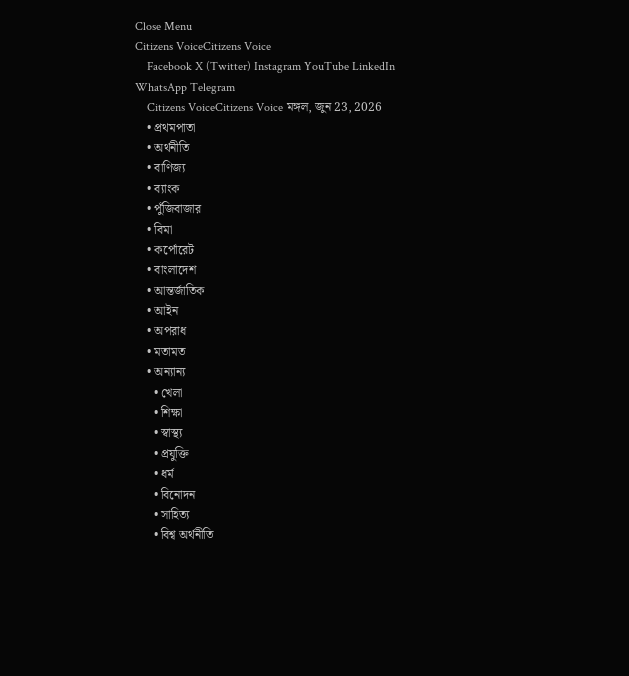Close Menu
Citizens VoiceCitizens Voice
    Facebook X (Twitter) Instagram YouTube LinkedIn WhatsApp Telegram
    Citizens VoiceCitizens Voice মঙ্গল, জুন 23, 2026
    • প্রথমপাতা
    • অর্থনীতি
    • বাণিজ্য
    • ব্যাংক
    • পুঁজিবাজার
    • বিমা
    • কর্পোরেট
    • বাংলাদেশ
    • আন্তর্জাতিক
    • আইন
    • অপরাধ
    • মতামত
    • অন্যান্য
      • খেলা
      • শিক্ষা
      • স্বাস্থ্য
      • প্রযুক্তি
      • ধর্ম
      • বিনোদন
      • সাহিত্য
      • বিশ্ব অর্থনীতি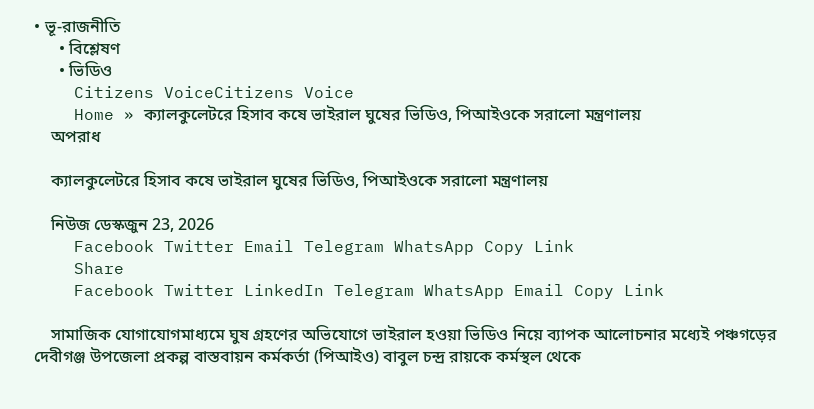• ভূ-রাজনীতি
      • বিশ্লেষণ
      • ভিডিও
    Citizens VoiceCitizens Voice
    Home » ক্যালকুলেটরে হিসাব কষে ভাইরাল ঘুষের ভিডিও, পিআইওকে সরালো মন্ত্রণালয়
    অপরাধ

    ক্যালকুলেটরে হিসাব কষে ভাইরাল ঘুষের ভিডিও, পিআইওকে সরালো মন্ত্রণালয়

    নিউজ ডেস্কজুন 23, 2026
    Facebook Twitter Email Telegram WhatsApp Copy Link
    Share
    Facebook Twitter LinkedIn Telegram WhatsApp Email Copy Link

    সামাজিক যোগাযোগমাধ্যমে ঘুষ গ্রহণের অভিযোগে ভাইরাল হওয়া ভিডিও নিয়ে ব্যাপক আলোচনার মধ্যেই পঞ্চগড়ের দেবীগঞ্জ উপজেলা প্রকল্প বাস্তবায়ন কর্মকর্তা (পিআইও) বাবুল চন্দ্র রায়কে কর্মস্থল থেকে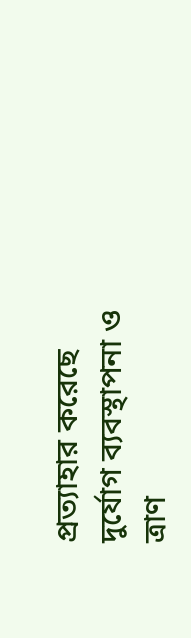প্রত্যাহার করেছে দুর্যোগ ব্যবস্থাপনা ও ত্রাণ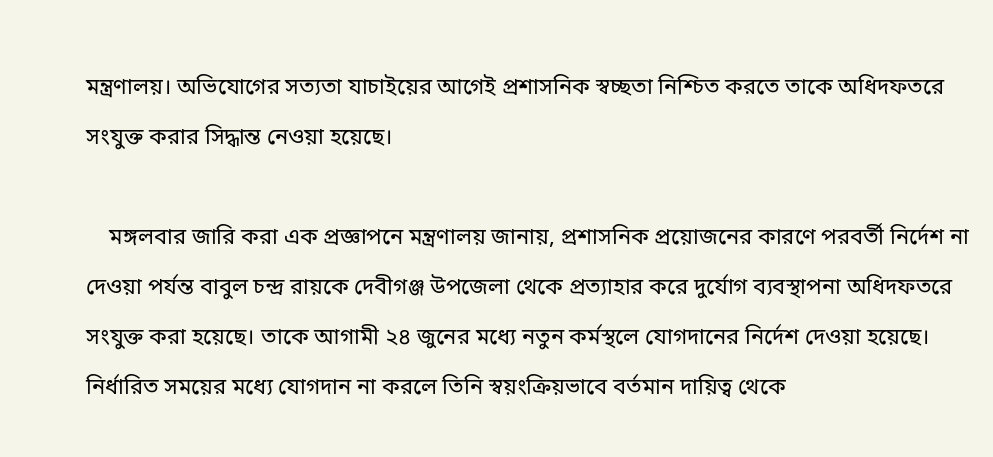মন্ত্রণালয়। অভিযোগের সত্যতা যাচাইয়ের আগেই প্রশাসনিক স্বচ্ছতা নিশ্চিত করতে তাকে অধিদফতরে সংযুক্ত করার সিদ্ধান্ত নেওয়া হয়েছে।

    মঙ্গলবার জারি করা এক প্রজ্ঞাপনে মন্ত্রণালয় জানায়, প্রশাসনিক প্রয়োজনের কারণে পরবর্তী নির্দেশ না দেওয়া পর্যন্ত বাবুল চন্দ্র রায়কে দেবীগঞ্জ উপজেলা থেকে প্রত্যাহার করে দুর্যোগ ব্যবস্থাপনা অধিদফতরে সংযুক্ত করা হয়েছে। তাকে আগামী ২৪ জুনের মধ্যে নতুন কর্মস্থলে যোগদানের নির্দেশ দেওয়া হয়েছে। নির্ধারিত সময়ের মধ্যে যোগদান না করলে তিনি স্বয়ংক্রিয়ভাবে বর্তমান দায়িত্ব থেকে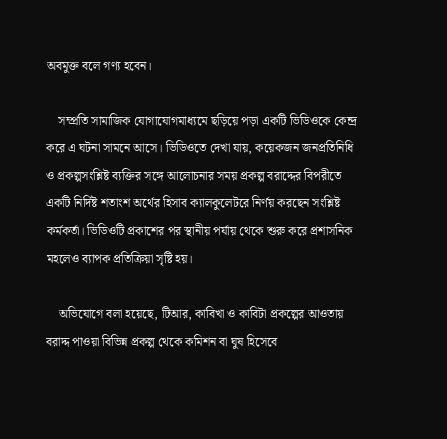অবমুক্ত বলে গণ্য হবেন।

    সম্প্রতি সামাজিক যোগাযোগমাধ্যমে ছড়িয়ে পড়া একটি ভিডিওকে কেন্দ্র করে এ ঘটনা সামনে আসে। ভিডিওতে দেখা যায়, কয়েকজন জনপ্রতিনিধি ও প্রকল্পসংশ্লিষ্ট ব্যক্তির সঙ্গে আলোচনার সময় প্রকল্প বরাদ্দের বিপরীতে একটি নির্দিষ্ট শতাংশ অর্থের হিসাব ক্যালকুলেটরে নির্ণয় করছেন সংশ্লিষ্ট কর্মকর্তা। ভিডিওটি প্রকাশের পর স্থানীয় পর্যায় থেকে শুরু করে প্রশাসনিক মহলেও ব্যাপক প্রতিক্রিয়া সৃষ্টি হয়।

    অভিযোগে বলা হয়েছে, টিআর, কাবিখা ও কাবিটা প্রকল্পের আওতায় বরাদ্দ পাওয়া বিভিন্ন প্রকল্প থেকে কমিশন বা ঘুষ হিসেবে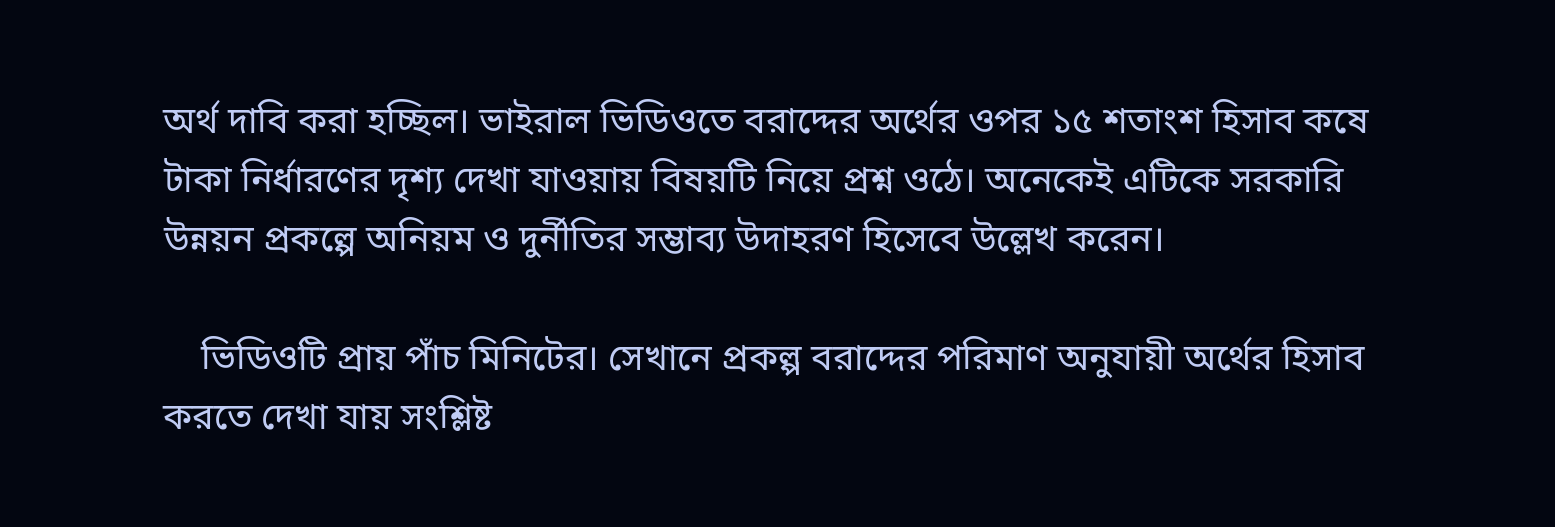অর্থ দাবি করা হচ্ছিল। ভাইরাল ভিডিওতে বরাদ্দের অর্থের ওপর ১৫ শতাংশ হিসাব কষে টাকা নির্ধারণের দৃশ্য দেখা যাওয়ায় বিষয়টি নিয়ে প্রশ্ন ওঠে। অনেকেই এটিকে সরকারি উন্নয়ন প্রকল্পে অনিয়ম ও দুর্নীতির সম্ভাব্য উদাহরণ হিসেবে উল্লেখ করেন।

    ভিডিওটি প্রায় পাঁচ মিনিটের। সেখানে প্রকল্প বরাদ্দের পরিমাণ অনুযায়ী অর্থের হিসাব করতে দেখা যায় সংশ্লিষ্ট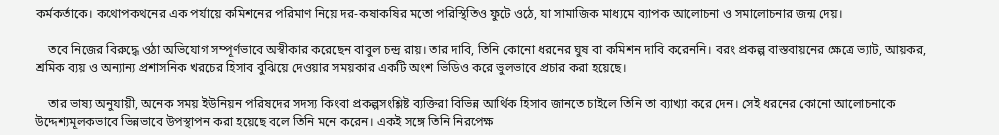কর্মকর্তাকে। কথোপকথনের এক পর্যায়ে কমিশনের পরিমাণ নিয়ে দর-কষাকষির মতো পরিস্থিতিও ফুটে ওঠে, যা সামাজিক মাধ্যমে ব্যাপক আলোচনা ও সমালোচনার জন্ম দেয়।

    তবে নিজের বিরুদ্ধে ওঠা অভিযোগ সম্পূর্ণভাবে অস্বীকার করেছেন বাবুল চন্দ্র রায়। তার দাবি, তিনি কোনো ধরনের ঘুষ বা কমিশন দাবি করেননি। বরং প্রকল্প বাস্তবায়নের ক্ষেত্রে ভ্যাট, আয়কর, শ্রমিক ব্যয় ও অন্যান্য প্রশাসনিক খরচের হিসাব বুঝিয়ে দেওয়ার সময়কার একটি অংশ ভিডিও করে ভুলভাবে প্রচার করা হয়েছে।

    তার ভাষ্য অনুযায়ী, অনেক সময় ইউনিয়ন পরিষদের সদস্য কিংবা প্রকল্পসংশ্লিষ্ট ব্যক্তিরা বিভিন্ন আর্থিক হিসাব জানতে চাইলে তিনি তা ব্যাখ্যা করে দেন। সেই ধরনের কোনো আলোচনাকে উদ্দেশ্যমূলকভাবে ভিন্নভাবে উপস্থাপন করা হয়েছে বলে তিনি মনে করেন। একই সঙ্গে তিনি নিরপেক্ষ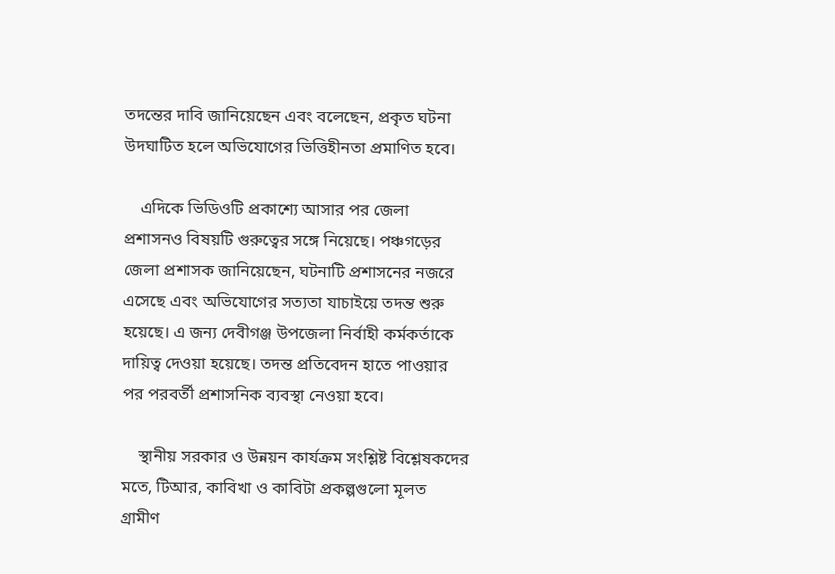তদন্তের দাবি জানিয়েছেন এবং বলেছেন, প্রকৃত ঘটনা উদঘাটিত হলে অভিযোগের ভিত্তিহীনতা প্রমাণিত হবে।

    এদিকে ভিডিওটি প্রকাশ্যে আসার পর জেলা প্রশাসনও বিষয়টি গুরুত্বের সঙ্গে নিয়েছে। পঞ্চগড়ের জেলা প্রশাসক জানিয়েছেন, ঘটনাটি প্রশাসনের নজরে এসেছে এবং অভিযোগের সত্যতা যাচাইয়ে তদন্ত শুরু হয়েছে। এ জন্য দেবীগঞ্জ উপজেলা নির্বাহী কর্মকর্তাকে দায়িত্ব দেওয়া হয়েছে। তদন্ত প্রতিবেদন হাতে পাওয়ার পর পরবর্তী প্রশাসনিক ব্যবস্থা নেওয়া হবে।

    স্থানীয় সরকার ও উন্নয়ন কার্যক্রম সংশ্লিষ্ট বিশ্লেষকদের মতে, টিআর, কাবিখা ও কাবিটা প্রকল্পগুলো মূলত গ্রামীণ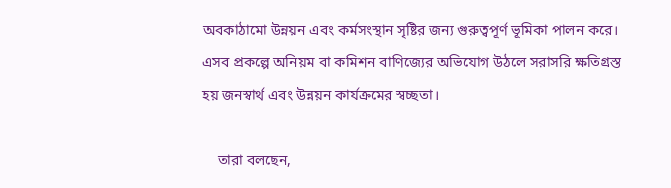অবকাঠামো উন্নয়ন এবং কর্মসংস্থান সৃষ্টির জন্য গুরুত্বপূর্ণ ভূমিকা পালন করে। এসব প্রকল্পে অনিয়ম বা কমিশন বাণিজ্যের অভিযোগ উঠলে সরাসরি ক্ষতিগ্রস্ত হয় জনস্বার্থ এবং উন্নয়ন কার্যক্রমের স্বচ্ছতা।

    তারা বলছেন,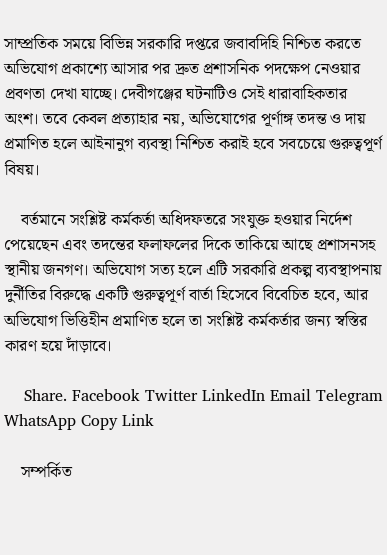সাম্প্রতিক সময়ে বিভিন্ন সরকারি দপ্তরে জবাবদিহি নিশ্চিত করতে অভিযোগ প্রকাশ্যে আসার পর দ্রুত প্রশাসনিক পদক্ষেপ নেওয়ার প্রবণতা দেখা যাচ্ছে। দেবীগঞ্জের ঘটনাটিও সেই ধারাবাহিকতার অংশ। তবে কেবল প্রত্যাহার নয়, অভিযোগের পূর্ণাঙ্গ তদন্ত ও দায় প্রমাণিত হলে আইনানুগ ব্যবস্থা নিশ্চিত করাই হবে সবচেয়ে গুরুত্বপূর্ণ বিষয়।

    বর্তমানে সংশ্লিষ্ট কর্মকর্তা অধিদফতরে সংযুক্ত হওয়ার নির্দেশ পেয়েছেন এবং তদন্তের ফলাফলের দিকে তাকিয়ে আছে প্রশাসনসহ স্থানীয় জনগণ। অভিযোগ সত্য হলে এটি সরকারি প্রকল্প ব্যবস্থাপনায় দুর্নীতির বিরুদ্ধে একটি গুরুত্বপূর্ণ বার্তা হিসেবে বিবেচিত হবে, আর অভিযোগ ভিত্তিহীন প্রমাণিত হলে তা সংশ্লিষ্ট কর্মকর্তার জন্য স্বস্তির কারণ হয়ে দাঁড়াবে।

    Share. Facebook Twitter LinkedIn Email Telegram WhatsApp Copy Link

    সম্পর্কিত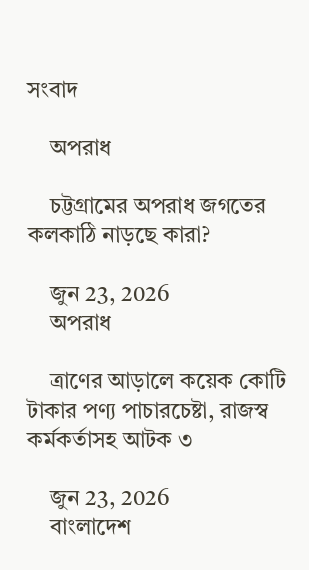সংবাদ

    অপরাধ

    চট্টগ্রামের অপরাধ জগতের কলকাঠি নাড়ছে কারা?

    জুন 23, 2026
    অপরাধ

    ত্রাণের আড়ালে কয়েক কোটি টাকার পণ্য পাচারচেষ্টা, রাজস্ব কর্মকর্তাসহ আটক ৩

    জুন 23, 2026
    বাংলাদেশ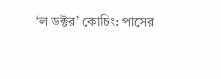‘ল ডক্টর’ কোচিং: পাসের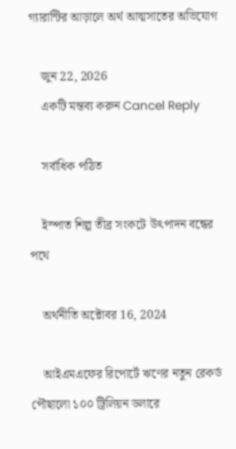গ্যারান্টির আড়ালে অর্থ আত্মসাতের অভিযোগ

    জুন 22, 2026
    একটি মন্তব্য করুন Cancel Reply

    সর্বাধিক পঠিত

    ইস্পাত শিল্প তীব্র সংকটে উৎপাদন বন্ধের পথে

    অর্থনীতি অক্টোবর 16, 2024

    আইএমএফের রিপোর্টে ঋণের নতুন রেকর্ড পৌছালো ১০০ ট্রিলিয়ন ডলারে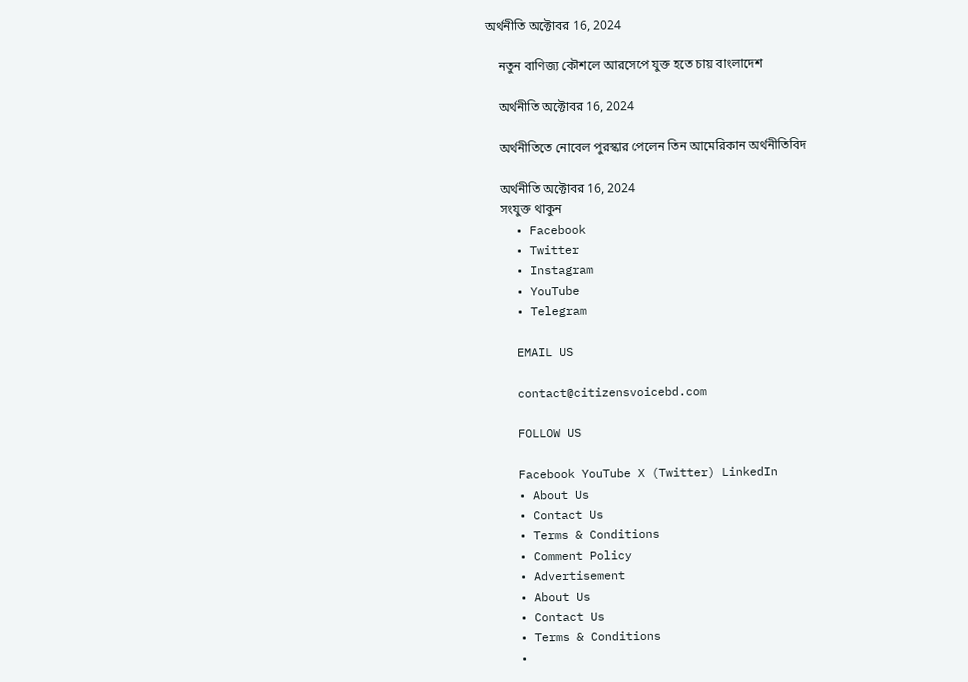অর্থনীতি অক্টোবর 16, 2024

    নতুন বাণিজ্য কৌশলে আরসেপে যুক্ত হতে চায় বাংলাদেশ

    অর্থনীতি অক্টোবর 16, 2024

    অর্থনীতিতে নোবেল পুরস্কার পেলেন তিন আমেরিকান অর্থনীতিবিদ

    অর্থনীতি অক্টোবর 16, 2024
    সংযুক্ত থাকুন
    • Facebook
    • Twitter
    • Instagram
    • YouTube
    • Telegram

    EMAIL US

    contact@citizensvoicebd.com

    FOLLOW US

    Facebook YouTube X (Twitter) LinkedIn
    • About Us
    • Contact Us
    • Terms & Conditions
    • Comment Policy
    • Advertisement
    • About Us
    • Contact Us
    • Terms & Conditions
    •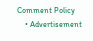Comment Policy
    • Advertisement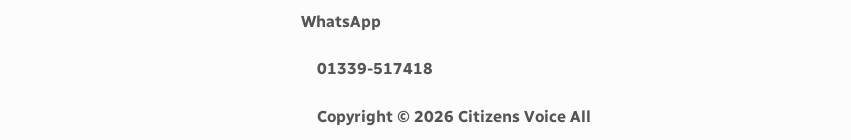WhatsApp

    01339-517418

    Copyright © 2026 Citizens Voice All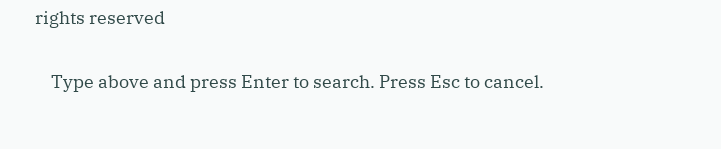rights reserved

    Type above and press Enter to search. Press Esc to cancel.